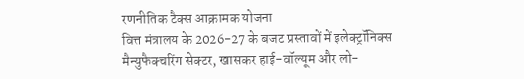रणनीतिक टैक्स आक्रामक योजना
वित्त मंत्रालय के 2026-27 के बजट प्रस्तावों में इलेक्ट्रॉनिक्स मैन्युफैक्चरिंग सेक्टर, खासकर हाई-वॉल्यूम और लो-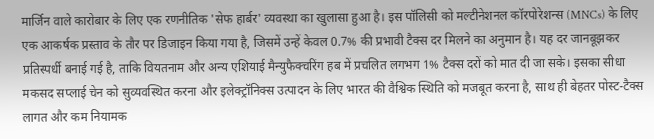मार्जिन वाले कारोबार के लिए एक रणनीतिक 'सेफ हार्बर' व्यवस्था का खुलासा हुआ है। इस पॉलिसी को मल्टीनेशनल कॉरपोरेशन्स (MNCs) के लिए एक आकर्षक प्रस्ताव के तौर पर डिजाइन किया गया है, जिसमें उन्हें केवल 0.7% की प्रभावी टैक्स दर मिलने का अनुमान है। यह दर जानबूझकर प्रतिस्पर्धी बनाई गई है, ताकि वियतनाम और अन्य एशियाई मैन्युफैक्चरिंग हब में प्रचलित लगभग 1% टैक्स दरों को मात दी जा सके। इसका सीधा मकसद सप्लाई चेन को सुव्यवस्थित करना और इलेक्ट्रॉनिक्स उत्पादन के लिए भारत की वैश्विक स्थिति को मजबूत करना है, साथ ही बेहतर पोस्ट-टैक्स लागत और कम नियामक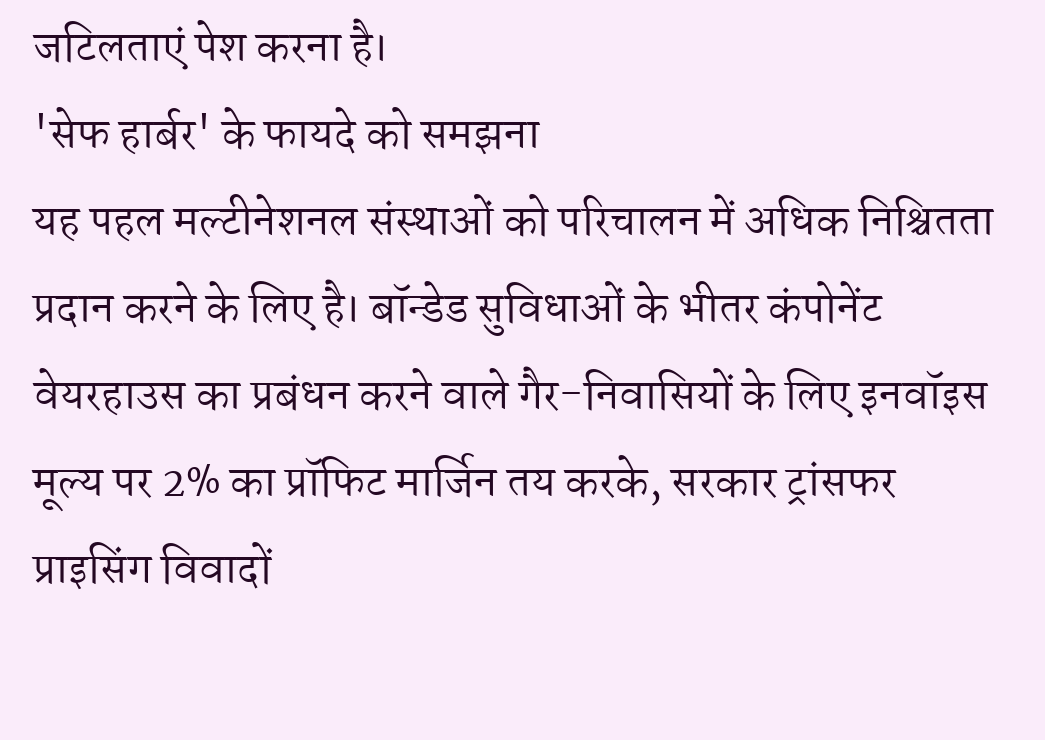जटिलताएं पेश करना है।
'सेफ हार्बर' के फायदे को समझना
यह पहल मल्टीनेशनल संस्थाओं को परिचालन में अधिक निश्चितता प्रदान करने के लिए है। बॉन्डेड सुविधाओं के भीतर कंपोनेंट वेयरहाउस का प्रबंधन करने वाले गैर-निवासियों के लिए इनवॉइस मूल्य पर 2% का प्रॉफिट मार्जिन तय करके, सरकार ट्रांसफर प्राइसिंग विवादों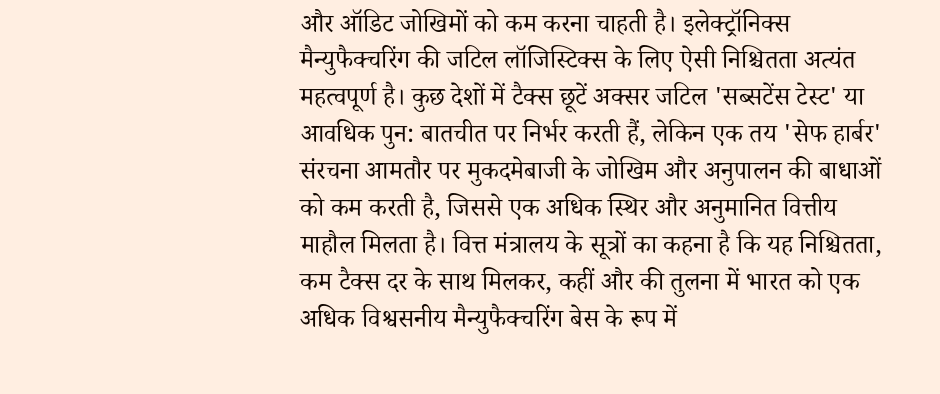और ऑडिट जोखिमों को कम करना चाहती है। इलेक्ट्रॉनिक्स मैन्युफैक्चरिंग की जटिल लॉजिस्टिक्स के लिए ऐसी निश्चितता अत्यंत महत्वपूर्ण है। कुछ देशों में टैक्स छूटें अक्सर जटिल 'सब्सटेंस टेस्ट' या आवधिक पुन: बातचीत पर निर्भर करती हैं, लेकिन एक तय 'सेफ हार्बर' संरचना आमतौर पर मुकदमेबाजी के जोखिम और अनुपालन की बाधाओं को कम करती है, जिससे एक अधिक स्थिर और अनुमानित वित्तीय माहौल मिलता है। वित्त मंत्रालय के सूत्रों का कहना है कि यह निश्चितता, कम टैक्स दर के साथ मिलकर, कहीं और की तुलना में भारत को एक अधिक विश्वसनीय मैन्युफैक्चरिंग बेस के रूप में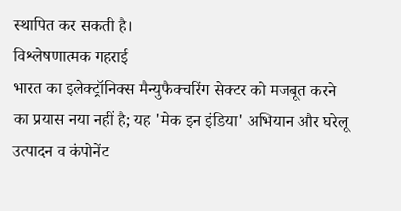स्थापित कर सकती है।
विश्लेषणात्मक गहराई
भारत का इलेक्ट्रॉनिक्स मैन्युफैक्चरिंग सेक्टर को मजबूत करने का प्रयास नया नहीं है; यह 'मेक इन इंडिया' अभियान और घरेलू उत्पादन व कंपोनेंट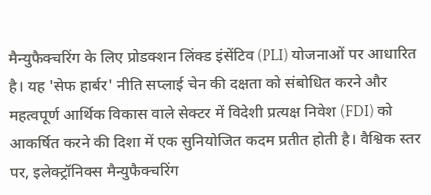मैन्युफैक्चरिंग के लिए प्रोडक्शन लिंक्ड इंसेंटिव (PLI) योजनाओं पर आधारित है। यह 'सेफ हार्बर' नीति सप्लाई चेन की दक्षता को संबोधित करने और महत्वपूर्ण आर्थिक विकास वाले सेक्टर में विदेशी प्रत्यक्ष निवेश (FDI) को आकर्षित करने की दिशा में एक सुनियोजित कदम प्रतीत होती है। वैश्विक स्तर पर, इलेक्ट्रॉनिक्स मैन्युफैक्चरिंग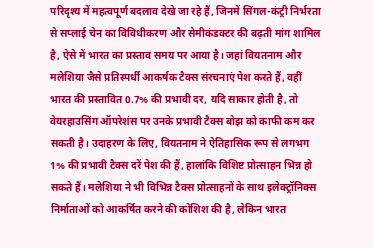परिदृश्य में महत्वपूर्ण बदलाव देखे जा रहे हैं, जिनमें सिंगल-कंट्री निर्भरता से सप्लाई चेन का विविधीकरण और सेमीकंडक्टर की बढ़ती मांग शामिल है, ऐसे में भारत का प्रस्ताव समय पर आया है। जहां वियतनाम और मलेशिया जैसे प्रतिस्पर्धी आकर्षक टैक्स संरचनाएं पेश करते हैं, वहीं भारत की प्रस्तावित 0.7% की प्रभावी दर, यदि साकार होती है, तो वेयरहाउसिंग ऑपरेशंस पर उनके प्रभावी टैक्स बोझ को काफी कम कर सकती है। उदाहरण के लिए, वियतनाम ने ऐतिहासिक रूप से लगभग 1% की प्रभावी टैक्स दरें पेश की हैं, हालांकि विशिष्ट प्रोत्साहन भिन्न हो सकते हैं। मलेशिया ने भी विभिन्न टैक्स प्रोत्साहनों के साथ इलेक्ट्रॉनिक्स निर्माताओं को आकर्षित करने की कोशिश की है, लेकिन भारत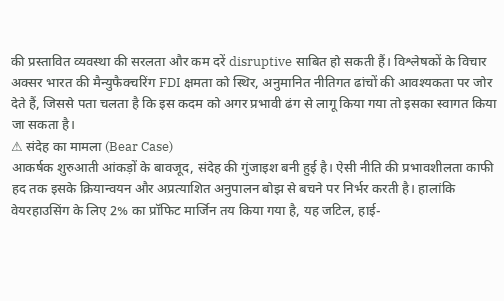की प्रस्तावित व्यवस्था की सरलता और कम दरें disruptive साबित हो सकती हैं। विश्लेषकों के विचार अक्सर भारत की मैन्युफैक्चरिंग FDI क्षमता को स्थिर, अनुमानित नीतिगत ढांचों की आवश्यकता पर जोर देते हैं, जिससे पता चलता है कि इस कदम को अगर प्रभावी ढंग से लागू किया गया तो इसका स्वागत किया जा सकता है।
⚠ संदेह का मामला (Bear Case)
आकर्षक शुरुआती आंकड़ों के बावजूद, संदेह की गुंजाइश बनी हुई है। ऐसी नीति की प्रभावशीलता काफी हद तक इसके क्रियान्वयन और अप्रत्याशित अनुपालन बोझ से बचने पर निर्भर करती है। हालांकि वेयरहाउसिंग के लिए 2% का प्रॉफिट मार्जिन तय किया गया है, यह जटिल, हाई-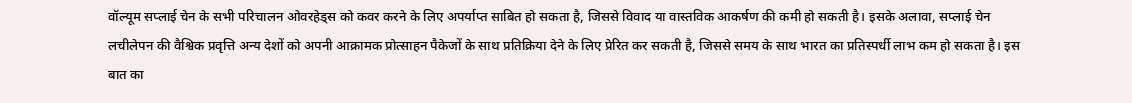वॉल्यूम सप्लाई चेन के सभी परिचालन ओवरहेड्स को कवर करने के लिए अपर्याप्त साबित हो सकता है, जिससे विवाद या वास्तविक आकर्षण की कमी हो सकती है। इसके अलावा, सप्लाई चेन लचीलेपन की वैश्विक प्रवृत्ति अन्य देशों को अपनी आक्रामक प्रोत्साहन पैकेजों के साथ प्रतिक्रिया देने के लिए प्रेरित कर सकती है, जिससे समय के साथ भारत का प्रतिस्पर्धी लाभ कम हो सकता है। इस बात का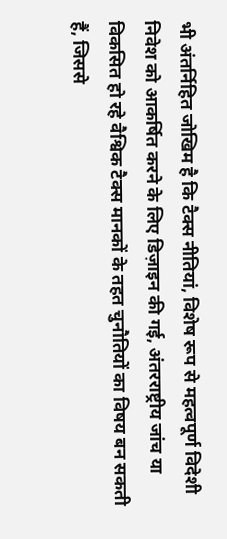भी अंतर्निहित जोखिम है कि टैक्स नीतियां, विशेष रूप से महत्वपूर्ण विदेशी निवेश को आकर्षित करने के लिए डिज़ाइन की गई, अंतरराष्ट्रीय जांच या विकसित हो रहे वैश्विक टैक्स मानकों के तहत चुनौतियों का विषय बन सकती हैं, जिससे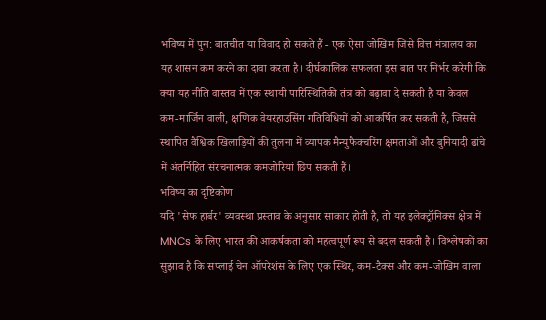भविष्य में पुन: बातचीत या विवाद हो सकते हैं - एक ऐसा जोखिम जिसे वित्त मंत्रालय का यह शासन कम करने का दावा करता है। दीर्घकालिक सफलता इस बात पर निर्भर करेगी कि क्या यह नीति वास्तव में एक स्थायी पारिस्थितिकी तंत्र को बढ़ावा दे सकती है या केवल कम-मार्जिन वाली, क्षणिक वेयरहाउसिंग गतिविधियों को आकर्षित कर सकती है, जिससे स्थापित वैश्विक खिलाड़ियों की तुलना में व्यापक मैन्युफैक्चरिंग क्षमताओं और बुनियादी ढांचे में अंतर्निहित संरचनात्मक कमजोरियां छिप सकती हैं।
भविष्य का दृष्टिकोण
यदि 'सेफ हार्बर' व्यवस्था प्रस्ताव के अनुसार साकार होती है, तो यह इलेक्ट्रॉनिक्स क्षेत्र में MNCs के लिए भारत की आकर्षकता को महत्वपूर्ण रूप से बदल सकती है। विश्लेषकों का सुझाव है कि सप्लाई चेन ऑपरेशंस के लिए एक स्थिर, कम-टैक्स और कम-जोखिम वाला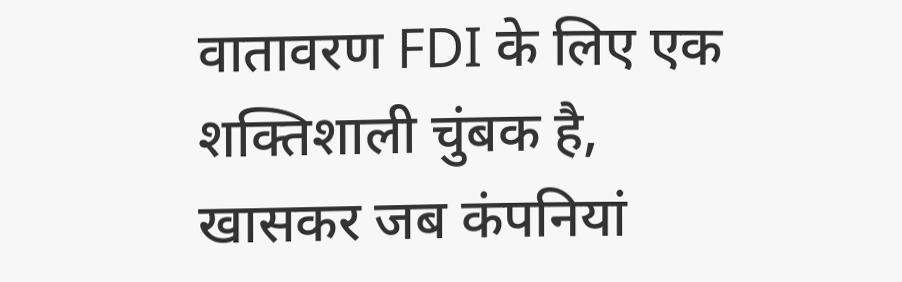वातावरण FDI के लिए एक शक्तिशाली चुंबक है, खासकर जब कंपनियां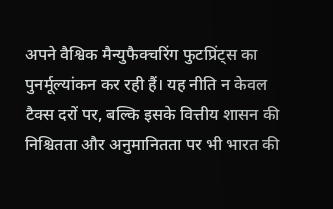अपने वैश्विक मैन्युफैक्चरिंग फुटप्रिंट्स का पुनर्मूल्यांकन कर रही हैं। यह नीति न केवल टैक्स दरों पर, बल्कि इसके वित्तीय शासन की निश्चितता और अनुमानितता पर भी भारत की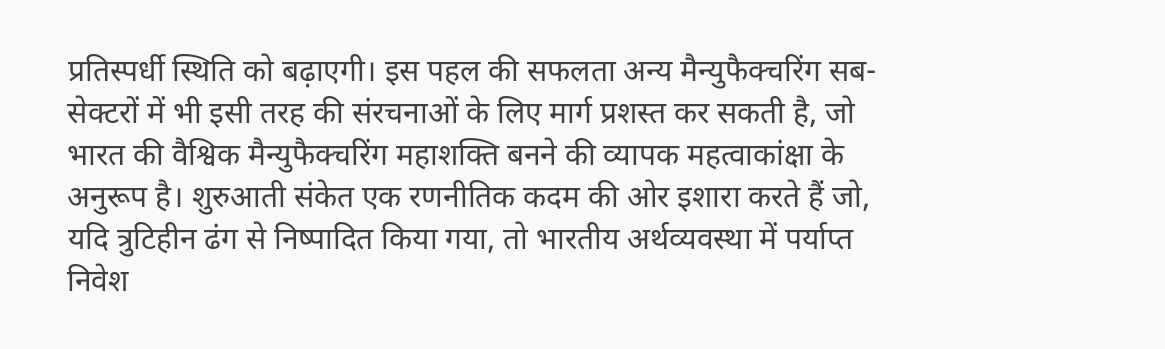प्रतिस्पर्धी स्थिति को बढ़ाएगी। इस पहल की सफलता अन्य मैन्युफैक्चरिंग सब-सेक्टरों में भी इसी तरह की संरचनाओं के लिए मार्ग प्रशस्त कर सकती है, जो भारत की वैश्विक मैन्युफैक्चरिंग महाशक्ति बनने की व्यापक महत्वाकांक्षा के अनुरूप है। शुरुआती संकेत एक रणनीतिक कदम की ओर इशारा करते हैं जो, यदि त्रुटिहीन ढंग से निष्पादित किया गया, तो भारतीय अर्थव्यवस्था में पर्याप्त निवेश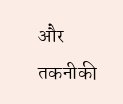और तकनीकी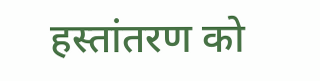हस्तांतरण को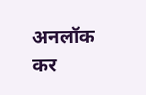अनलॉक कर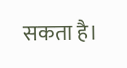सकता है।